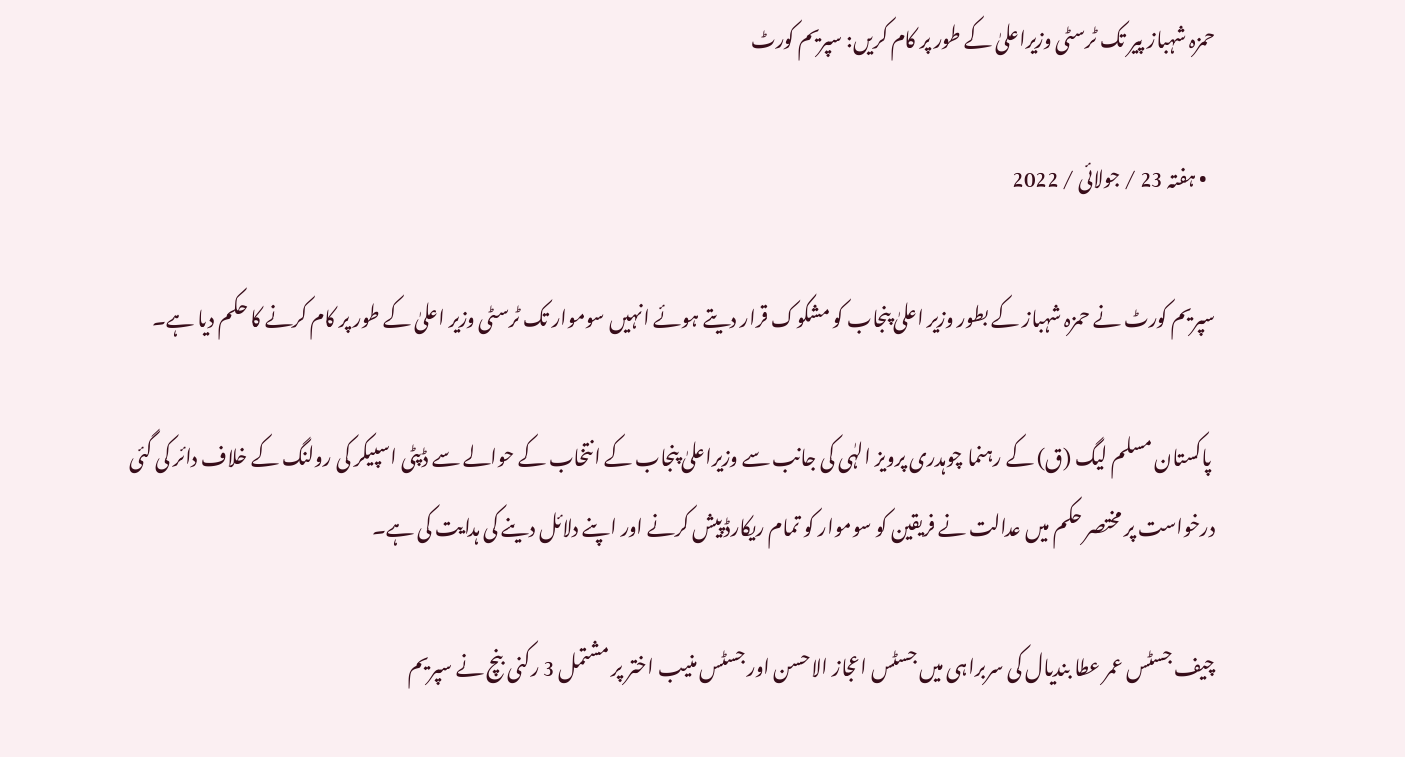حمزہ شہباز پیر تک ٹرسٹی وزیراعلیٰ کے طور پر کام کریں: سپریم کورٹ

  • ہفتہ 23 / جولائی / 2022

سپریم کورٹ نے حمزہ شہباز کے بطور وزیر اعلیٰ پنجاب کو مشکوک قرار دیتے ہوئے انہیں سوموار تک ٹرسٹی وزیر اعلیٰ کے طور پر کام کرنے کا حکم دیا ہے۔

 پاکستان مسلم لیگ (ق) کے رہنما چوہدری پرویز الہٰی کی جانب سے وزیراعلیٰ پنجاب کے انتخاب کے حوالے سے ڈپٹی اسپیکر کی رولنگ کے خلاف دائر کی گئی درخواست پر مختصر حکم میں عدالت نے فریقین کو سوموار کو تمام ریکارڈ پیش کرنے اور اپنے دلائل دینے کی ہدایت کی ہے۔

چیف جسٹس عمر عطا بندیال کی سربراہی میں جسٹس اعجاز الاحسن اور جسٹس منیب اختر پر مشتمل 3 رکنی بنچ نے سپریم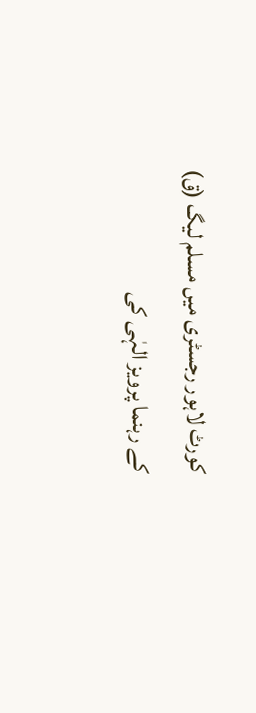کورٹ لاہور رجسٹری میں مسلم لیگ (ق) کے رہنما پرویز الہٰی کی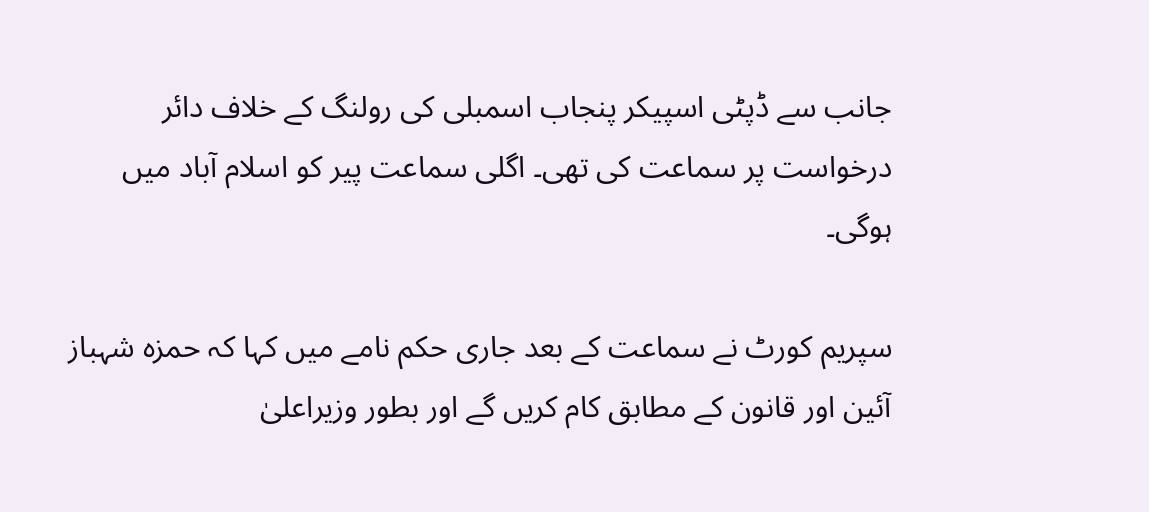جانب سے ڈپٹی اسپیکر پنجاب اسمبلی کی رولنگ کے خلاف دائر درخواست پر سماعت کی تھی۔ اگلی سماعت پیر کو اسلام آباد میں ہوگی۔

سپریم کورٹ نے سماعت کے بعد جاری حکم نامے میں کہا کہ حمزہ شہباز آئین اور قانون کے مطابق کام کریں گے اور بطور وزیراعلیٰ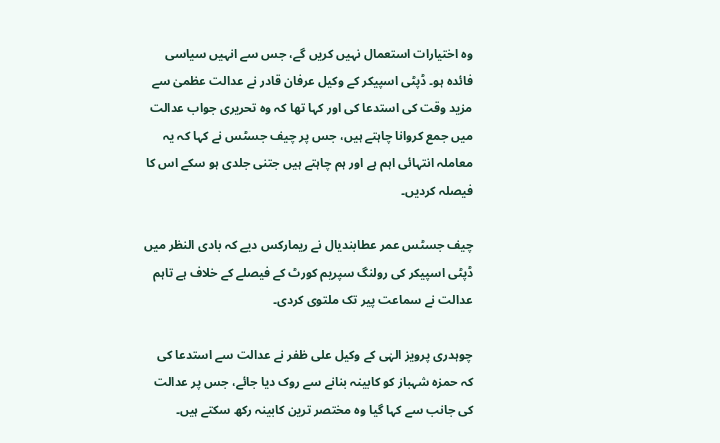وہ اختیارات استعمال نہیں کریں گے، جس سے انہیں سیاسی فائدہ ہو۔ ڈپٹی اسپیکر کے وکیل عرفان قادر نے عدالت عظمیٰ سے مزید وقت کی استدعا کی اور کہا تھا کہ وہ تحریری جواب عدالت میں جمع کروانا چاہتے ہیں، جس پر چیف جسٹس نے کہا کہ یہ معاملہ انتہائی اہم ہے اور ہم چاہتے ہیں جتنی جلدی ہو سکے اس کا فیصلہ کردیں۔

چیف جسٹس عمر عطابندیال نے ریمارکس دیے کہ بادی النظر میں ڈپٹی اسپیکر کی رولنگ سپریم کورٹ کے فیصلے کے خلاف ہے تاہم عدالت نے سماعت پیر تک ملتوی کردی۔

چوہدری پرویز الہٰی کے وکیل علی ظفر نے عدالت سے استدعا کی کہ حمزہ شہباز کو کابینہ بنانے سے روک دیا جائے، جس پر عدالت کی جانب سے کہا گیا وہ مختصر ترین کابینہ رکھ سکتے ہیں۔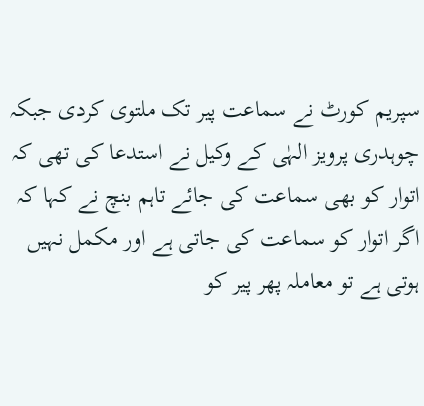سپریم کورٹ نے سماعت پیر تک ملتوی کردی جبکہ چوہدری پرویز الہٰی کے وکیل نے استدعا کی تھی کہ اتوار کو بھی سماعت کی جائے تاہم بنچ نے کہا کہ اگر اتوار کو سماعت کی جاتی ہے اور مکمل نہیں ہوتی ہے تو معاملہ پھر پیر کو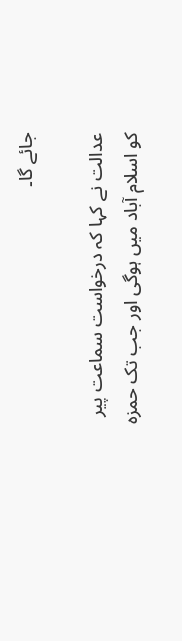جائے گا۔

عدالت نے کہا کہ درخواست سماعت پیر کو اسلام آباد میں ہوگی اور جب تک حمزہ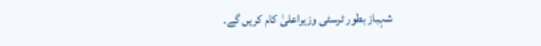شہباز بطور ٹرسٹی وزیراعلیٰ کام کریں گے۔